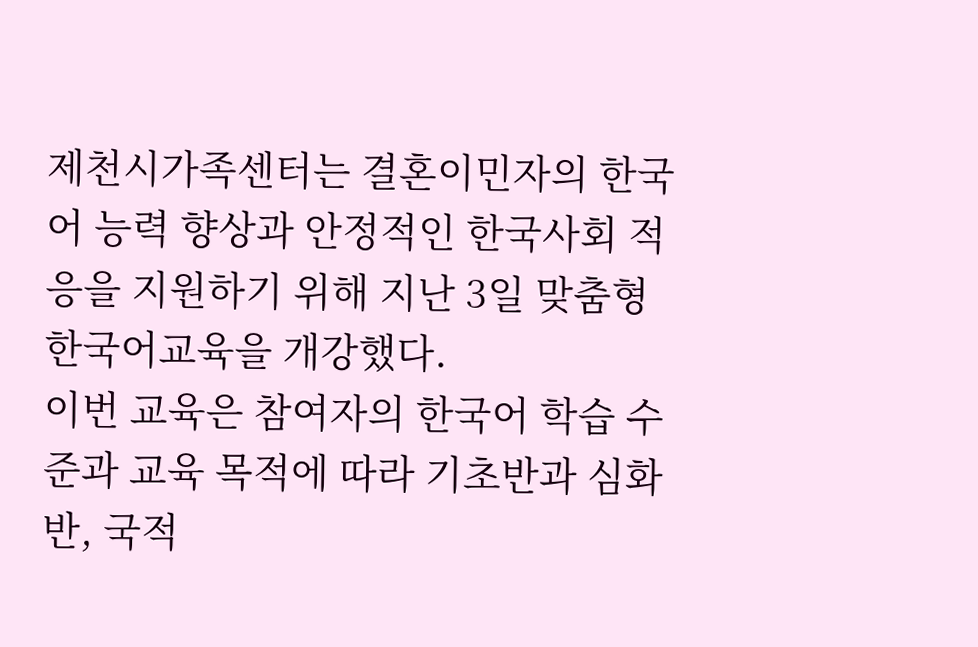제천시가족센터는 결혼이민자의 한국어 능력 향상과 안정적인 한국사회 적응을 지원하기 위해 지난 3일 맞춤형 한국어교육을 개강했다.
이번 교육은 참여자의 한국어 학습 수준과 교육 목적에 따라 기초반과 심화반, 국적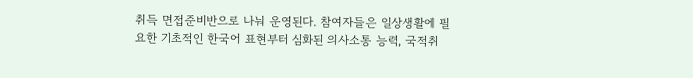취득 면접준비반으로 나눠 운영된다. 참여자들은 일상생활에 필요한 기초적인 한국어 표현부터 심화된 의사소통 능력, 국적취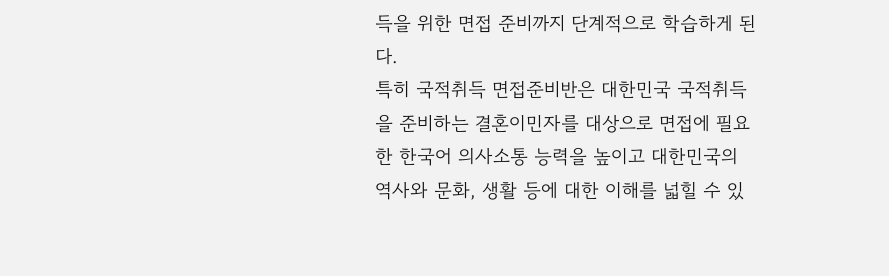득을 위한 면접 준비까지 단계적으로 학습하게 된다.
특히 국적취득 면접준비반은 대한민국 국적취득을 준비하는 결혼이민자를 대상으로 면접에 필요한 한국어 의사소통 능력을 높이고 대한민국의 역사와 문화, 생활 등에 대한 이해를 넓힐 수 있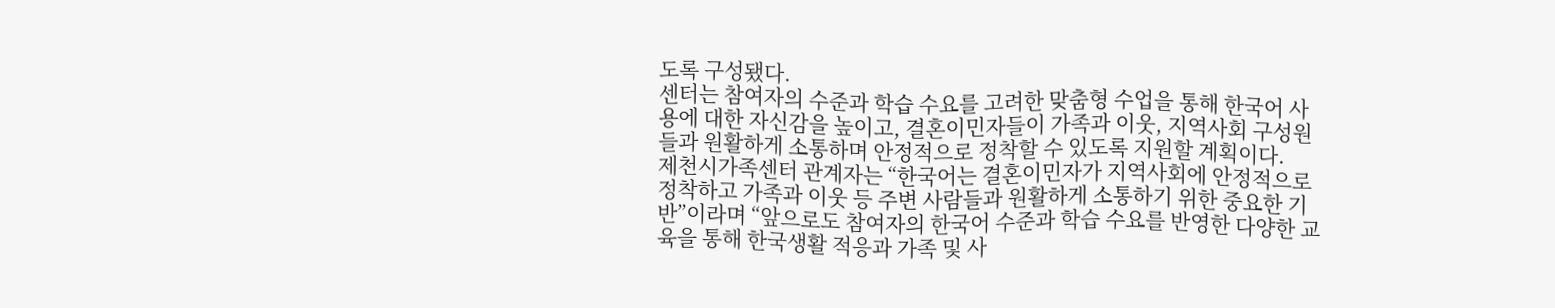도록 구성됐다.
센터는 참여자의 수준과 학습 수요를 고려한 맞춤형 수업을 통해 한국어 사용에 대한 자신감을 높이고, 결혼이민자들이 가족과 이웃, 지역사회 구성원들과 원활하게 소통하며 안정적으로 정착할 수 있도록 지원할 계획이다.
제천시가족센터 관계자는 “한국어는 결혼이민자가 지역사회에 안정적으로 정착하고 가족과 이웃 등 주변 사람들과 원활하게 소통하기 위한 중요한 기반”이라며 “앞으로도 참여자의 한국어 수준과 학습 수요를 반영한 다양한 교육을 통해 한국생활 적응과 가족 및 사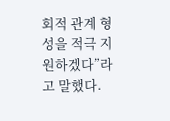회적 관계 형성을 적극 지원하겠다”라고 말했다.